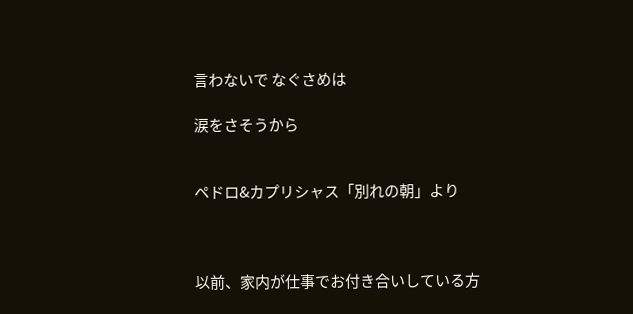言わないで なぐさめは

涙をさそうから


ペドロ&カプリシャス「別れの朝」より



以前、家内が仕事でお付き合いしている方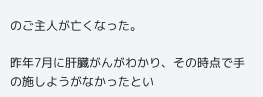のご主人が亡くなった。

昨年7月に肝臓がんがわかり、その時点で手の施しようがなかったとい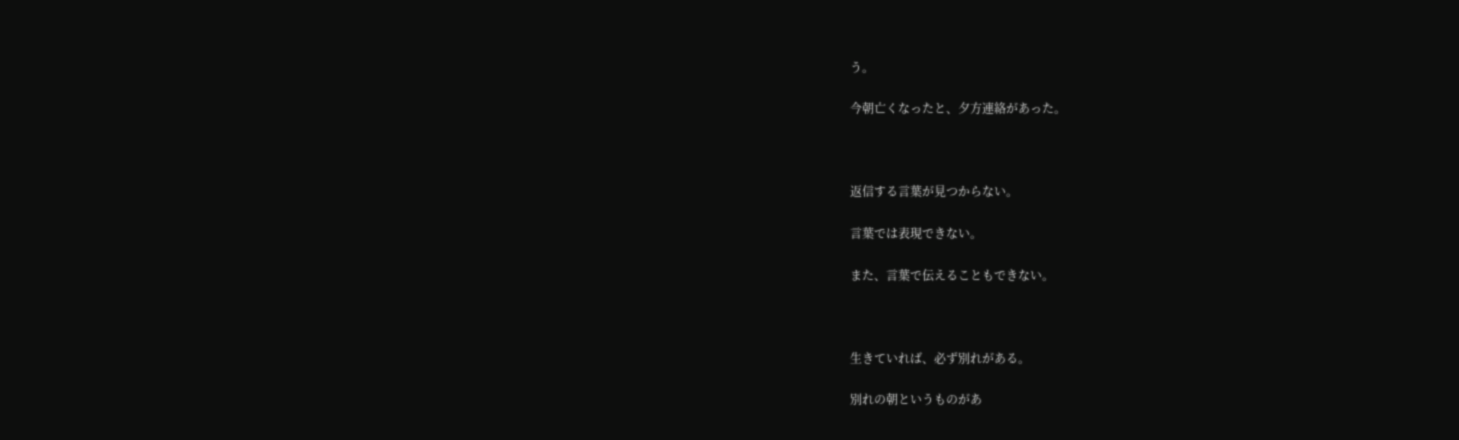う。

今朝亡くなったと、夕方連絡があった。



返信する言葉が見つからない。

言葉では表現できない。

また、言葉で伝えることもできない。



生きていれば、必ず別れがある。

別れの朝というものがあ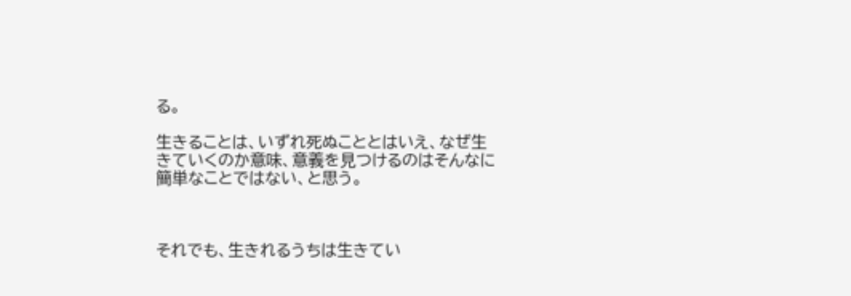る。

生きることは、いずれ死ぬこととはいえ、なぜ生きていくのか意味、意義を見つけるのはそんなに簡単なことではない、と思う。



それでも、生きれるうちは生きてい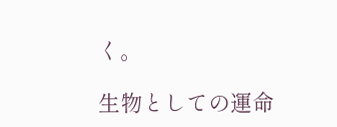く。

生物としての運命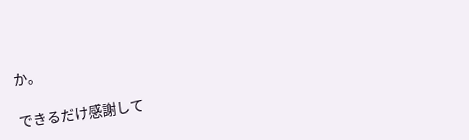か。

できるだけ感謝して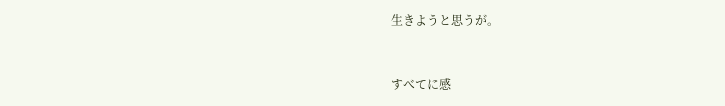生きようと思うが。



すべてに感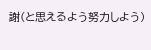謝(と思えるよう努力しよう)